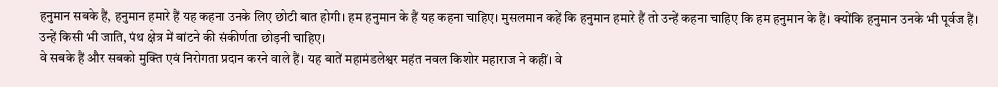हनुमान सबके हैं, हनुमान हमारे हैं यह कहना उनके लिए छोटी बात होगी। हम हनुमान के हैं यह कहना चाहिए। मुसलमान कहें कि हनुमान हमारे हैं तो उन्हें कहना चाहिए कि हम हनुमान के हैं। क्योंकि हनुमान उनके भी पूर्वज हैं। उन्हें किसी भी जाति, पंथ क्षेत्र में बांटने की संकीर्णता छोड़नी चाहिए।
वे सबके हैं और सबको मुक्ति एवं निरोगता प्रदान करने वाले हैं। यह बातें महामंडलेश्वर महंत नवल किशोर महाराज ने कहीं। वे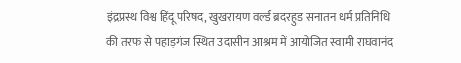इंद्रप्रस्थ विश्व हिंदू परिषद, खुखरायण वर्ल्ड ब्रदरहुड सनातन धर्म प्रतिनिधि की तरफ से पहाड़गंज स्थित उदासीन आश्रम में आयोजित स्वामी राघवानंद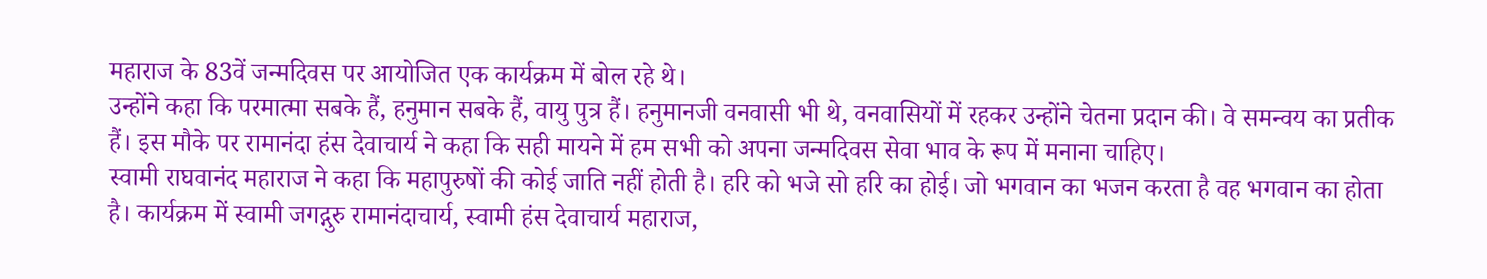महाराज के 83वें जन्मदिवस पर आयोजित एक कार्यक्रम में बोल रहे थे।
उन्होंने कहा कि परमात्मा सबके हैं, हनुमान सबके हैं, वायु पुत्र हैं। हनुमानजी वनवासी भी थे, वनवासियों में रहकर उन्होंने चेतना प्रदान की। वे समन्वय का प्रतीक हैं। इस मौके पर रामानंदा हंस देवाचार्य ने कहा कि सही मायने में हम सभी को अपना जन्मदिवस सेवा भाव के रूप में मनाना चाहिए।
स्वामी राघवानंद महाराज ने कहा कि महापुरुषों की कोई जाति नहीं होती है। हरि को भजे सो हरि का होई। जो भगवान का भजन करता है वह भगवान का होता है। कार्यक्रम में स्वामी जगद्गुरु रामानंदाचार्य, स्वामी हंस देवाचार्य महाराज,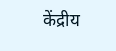केंद्रीय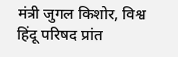मंत्री जुगल किशोर, विश्व हिंदू परिषद प्रांत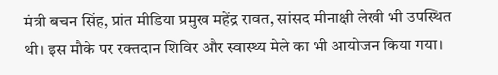मंत्री बचन सिंह, प्रांत मीडिया प्रमुख महेंद्र रावत, सांसद मीनाक्षी लेखी भी उपस्थित थी। इस मौके पर रक्तदान शिविर और स्वास्थ्य मेले का भी आयोजन किया गया।